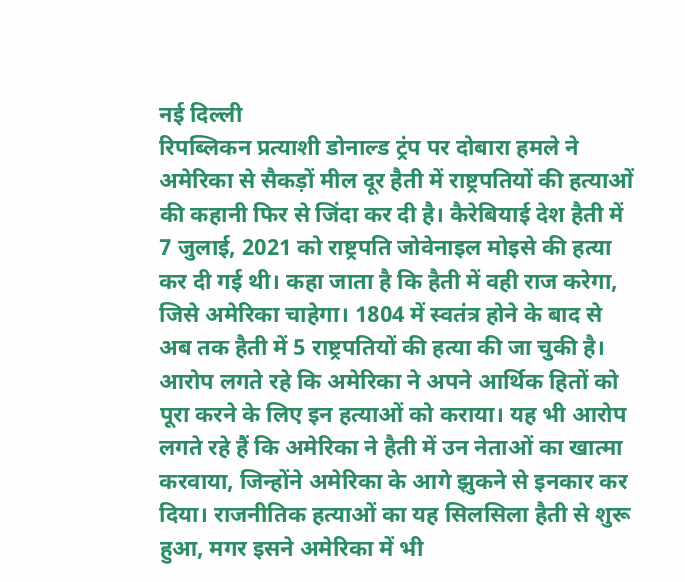नई दिल्ली
रिपब्लिकन प्रत्याशी डोनाल्ड ट्रंप पर दोबारा हमले ने अमेरिका से सैकड़ों मील दूर हैती में राष्ट्रपतियों की हत्याओं की कहानी फिर से जिंदा कर दी है। कैरेबियाई देश हैती में 7 जुलाई, 2021 को राष्ट्रपति जोवेनाइल मोइसे की हत्या कर दी गई थी। कहा जाता है कि हैती में वही राज करेगा, जिसे अमेरिका चाहेगा। 1804 में स्वतंत्र होने के बाद से अब तक हैती में 5 राष्ट्रपतियों की हत्या की जा चुकी है। आरोप लगते रहे कि अमेरिका ने अपने आर्थिक हितों को पूरा करने के लिए इन हत्याओं को कराया। यह भी आरोप लगते रहे हैं कि अमेरिका ने हैती में उन नेताओं का खात्मा करवाया, जिन्होंने अमेरिका के आगे झुकने से इनकार कर दिया। राजनीतिक हत्याओं का यह सिलसिला हैती से शुरू हुआ, मगर इसने अमेरिका में भी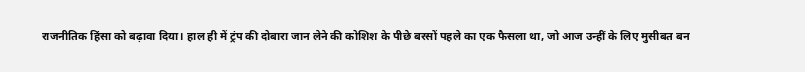राजनीतिक हिंसा को बढ़ावा दिया। हाल ही में ट्रंप की दोबारा जान लेने की कोशिश के पीछे बरसों पहले का एक फैसला था, जो आज उन्हीं के लिए मुसीबत बन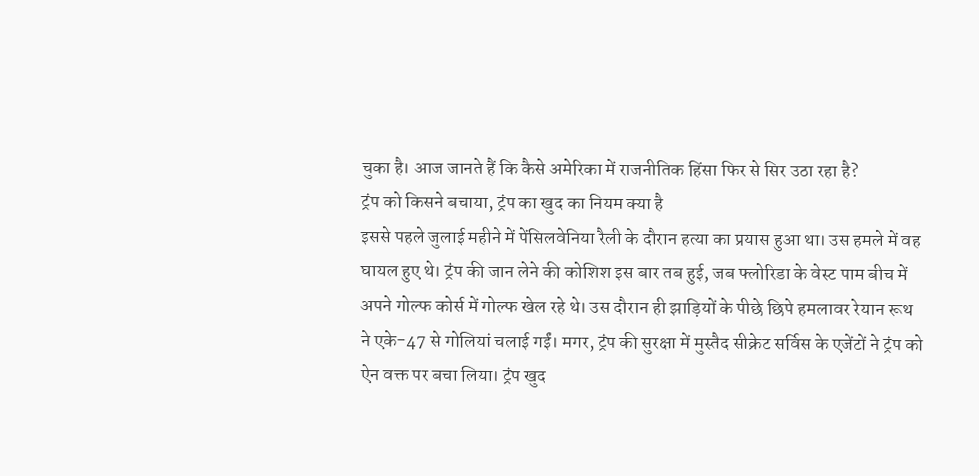चुका है। आज जानते हैं कि कैसे अमेरिका में राजनीतिक हिंसा फिर से सिर उठा रहा है?
ट्रंप को किसने बचाया, ट्रंप का खुद का नियम क्या है
इससे पहले जुलाई महीने में पेंसिलवेनिया रैली के दौरान हत्या का प्रयास हुआ था। उस हमले में वह घायल हुए थे। ट्रंप की जान लेने की कोशिश इस बार तब हुई, जब फ्लोरिडा के वेस्ट पाम बीच में अपने गोल्फ कोर्स में गोल्फ खेल रहे थे। उस दौरान ही झाड़ियों के पीछे छिपे हमलावर रेयान रूथ ने एके-47 से गोलियां चलाई गईं। मगर, ट्रंप की सुरक्षा में मुस्तैद सीक्रेट सर्विस के एजेंटों ने ट्रंप को ऐन वक्त पर बचा लिया। ट्रंप खुद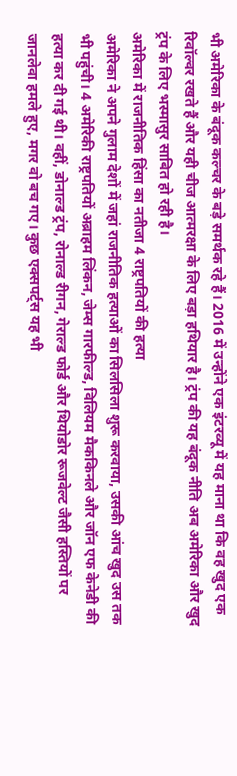भी अमेरिका के बंदूक कल्चर के बड़े समर्थक रहे हैं। 2016 में उन्होंने एक इंटरव्यू में यह माना था कि वह खुद एक रिवॉल्वर रखते हैं और यही चीज आत्मरक्षा के लिए बड़ा हथियार है। ट्रंप की यह बंदूक नीति अब अमेरिका और खुद ट्रंप के लिए भस्मासुर साबित हो रही है।
अमेरिका में राजनीतिक हिंसा का नतीजा 4 राष्ट्रपतियों की हत्या
अमेरिका ने अपने गुलाम देशों में जहां राजनीतिक हत्याओं का सिलसिला शुरू करवाया, उसकी आंच खुद उस तक भी पहुंची। 4 अमेरिकी राष्ट्रपतियों अब्राहम लिंकन, जेम्स गारफील्ड, विलियम मैककिनले और जॉन एफ केनेडी की हत्या कर दी गई थी। वहीं, डोनाल्ड ट्रंप, रोनाल्ड रीगन, गेराल्ड फोर्ड और थियोडोर रूजवेल्ट जैसी हस्तियों पर जानलेवा हमले हुए, मगर वो बच गए। कुछ एक्सपर्ट्स यह भी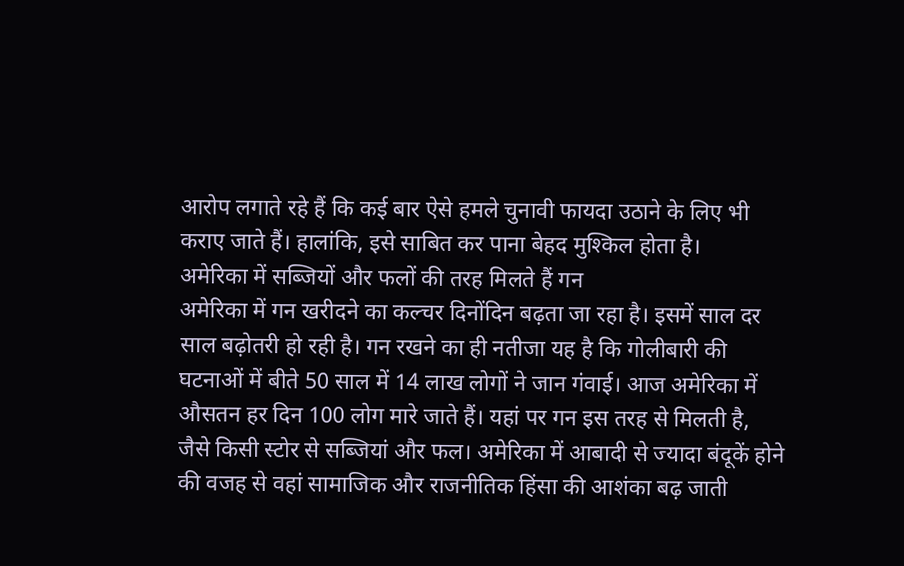आरोप लगाते रहे हैं कि कई बार ऐसे हमले चुनावी फायदा उठाने के लिए भी कराए जाते हैं। हालांकि, इसे साबित कर पाना बेहद मुश्किल होता है।
अमेरिका में सब्जियों और फलों की तरह मिलते हैं गन
अमेरिका में गन खरीदने का कल्चर दिनोंदिन बढ़ता जा रहा है। इसमें साल दर साल बढ़ोतरी हो रही है। गन रखने का ही नतीजा यह है कि गोलीबारी की घटनाओं में बीते 50 साल में 14 लाख लोगों ने जान गंवाई। आज अमेरिका में औसतन हर दिन 100 लोग मारे जाते हैं। यहां पर गन इस तरह से मिलती है, जैसे किसी स्टोर से सब्जियां और फल। अमेरिका में आबादी से ज्यादा बंदूकें होने की वजह से वहां सामाजिक और राजनीतिक हिंसा की आशंका बढ़ जाती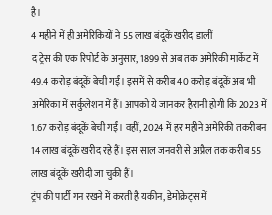है।
4 महीने में ही अमेरिकियों ने 55 लाख बंदूकें खरीद डालीं
द ट्रेस की एक रिपोर्ट के अनुसार, 1899 से अब तक अमेरिकी मार्केट में 49.4 करोड़ बंदूकें बेची गईं। इसमें से करीब 40 करोड़ बंदूकें अब भी अमेरिका में सर्कुलेशन में हैं। आपको ये जानकर हैरानी होगी कि 2023 में 1.67 करोड़ बंदूकें बेची गईं। वहीं, 2024 में हर महीने अमेरिकी तकरीबन 14 लाख बंदूकें खरीद रहे हैं। इस साल जनवरी से अप्रैल तक करीब 55 लाख बंदूकें खरीदी जा चुकी हैं।
ट्रंप की पार्टी गन रखने में करती है यकीन, डेमोक्रेट्स में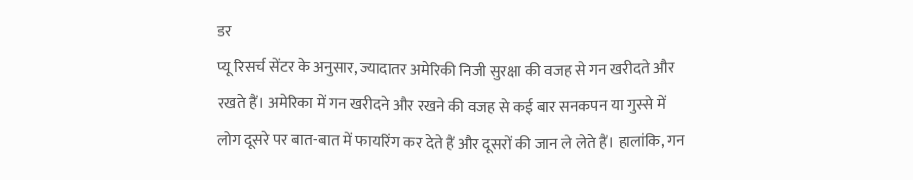डर
प्यू रिसर्च सेंटर के अनुसार, ज्यादातर अमेरिकी निजी सुरक्षा की वजह से गन खरीदते और रखते हैं। अमेरिका में गन खरीदने और रखने की वजह से कई बार सनकपन या गुस्से में लोग दूसरे पर बात-बात में फायरिंग कर देते हैं और दूसरों की जान ले लेते हैं। हालांकि, गन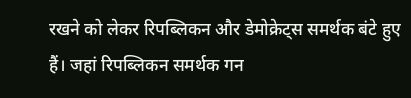रखने को लेकर रिपब्लिकन और डेमोक्रेट्स समर्थक बंटे हुए हैं। जहां रिपब्लिकन समर्थक गन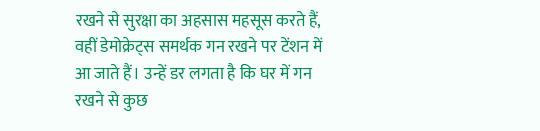रखने से सुरक्षा का अहसास महसूस करते हैं, वहीं डेमोक्रेट्स समर्थक गन रखने पर टेंशन में आ जाते हैं। उन्हें डर लगता है कि घर में गन रखने से कुछ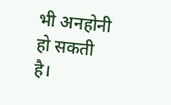भी अनहोनी हो सकती है।